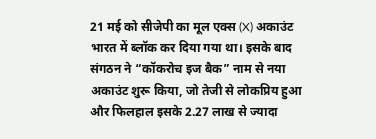21 मई को सीजेपी का मूल एक्स (X) अकाउंट भारत में ब्लॉक कर दिया गया था। इसके बाद संगठन ने “कॉकरोच इज बैक” नाम से नया अकाउंट शुरू किया, जो तेजी से लोकप्रिय हुआ और फिलहाल इसके 2.27 लाख से ज्यादा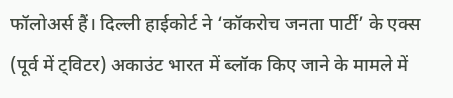फॉलोअर्स हैं। दिल्ली हाईकोर्ट ने ‘कॉकरोच जनता पार्टी’ के एक्स (पूर्व में ट्विटर) अकाउंट भारत में ब्लॉक किए जाने के मामले में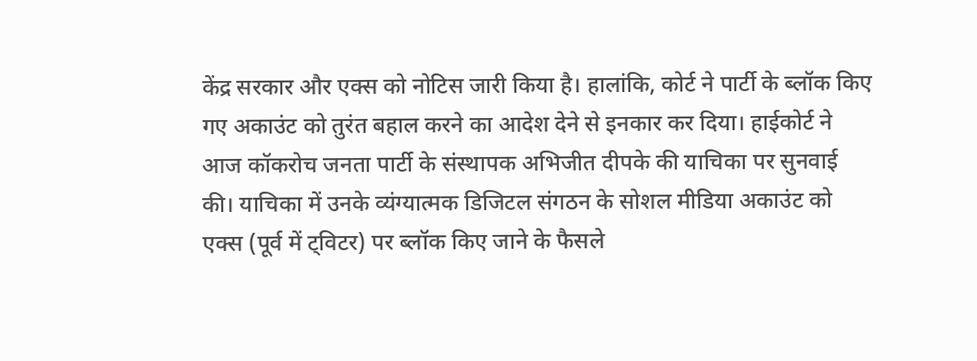केंद्र सरकार और एक्स को नोटिस जारी किया है। हालांकि, कोर्ट ने पार्टी के ब्लॉक किए गए अकाउंट को तुरंत बहाल करने का आदेश देने से इनकार कर दिया। हाईकोर्ट ने आज कॉकरोच जनता पार्टी के संस्थापक अभिजीत दीपके की याचिका पर सुनवाई की। याचिका में उनके व्यंग्यात्मक डिजिटल संगठन के सोशल मीडिया अकाउंट को एक्स (पूर्व में ट्विटर) पर ब्लॉक किए जाने के फैसले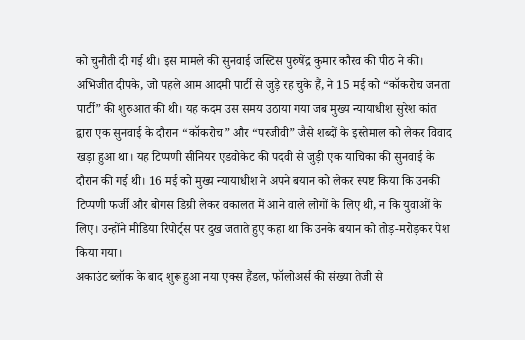को चुनौती दी गई थी। इस मामले की सुनवाई जस्टिस पुरुषेंद्र कुमार कौरव की पीठ ने की। अभिजीत दीपके, जो पहले आम आदमी पार्टी से जुड़े रह चुके हैं, ने 15 मई को “कॉकरोच जनता पार्टी” की शुरुआत की थी। यह कदम उस समय उठाया गया जब मुख्य न्यायाधीश सुरेश कांत द्वारा एक सुनवाई के दौरान “कॉकरोच” और “परजीवी” जैसे शब्दों के इस्तेमाल को लेकर विवाद खड़ा हुआ था। यह टिप्पणी सीनियर एडवोकेट की पदवी से जुड़ी एक याचिका की सुनवाई के दौरान की गई थी। 16 मई को मुख्य न्यायाधीश ने अपने बयान को लेकर स्पष्ट किया कि उनकी टिप्पणी फर्जी और बोगस डिग्री लेकर वकालत में आने वाले लोगों के लिए थी, न कि युवाओं के लिए। उन्होंने मीडिया रिपोर्ट्स पर दुख जताते हुए कहा था कि उनके बयान को तोड़-मरोड़कर पेश किया गया।
अकाउंट ब्लॉक के बाद शुरू हुआ नया एक्स हैंडल, फॉलोअर्स की संख्या तेजी से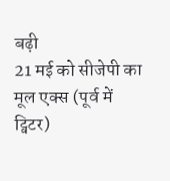बढ़ी
21 मई को सीजेपी का मूल एक्स (पूर्व में ट्विटर)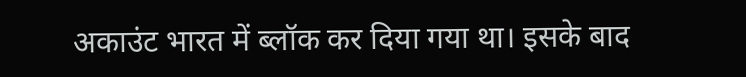अकाउंट भारत में ब्लॉक कर दिया गया था। इसके बाद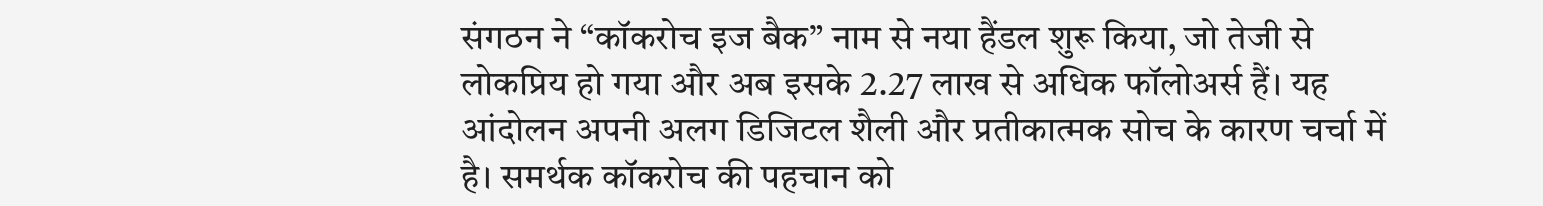संगठन ने “कॉकरोच इज बैक” नाम से नया हैंडल शुरू किया, जो तेजी से लोकप्रिय हो गया और अब इसके 2.27 लाख से अधिक फॉलोअर्स हैं। यह आंदोलन अपनी अलग डिजिटल शैली और प्रतीकात्मक सोच के कारण चर्चा में है। समर्थक कॉकरोच की पहचान को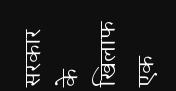सरकार के खिलाफ एक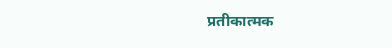प्रतीकात्मक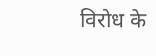विरोध के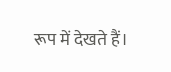रूप में देखते हैं।